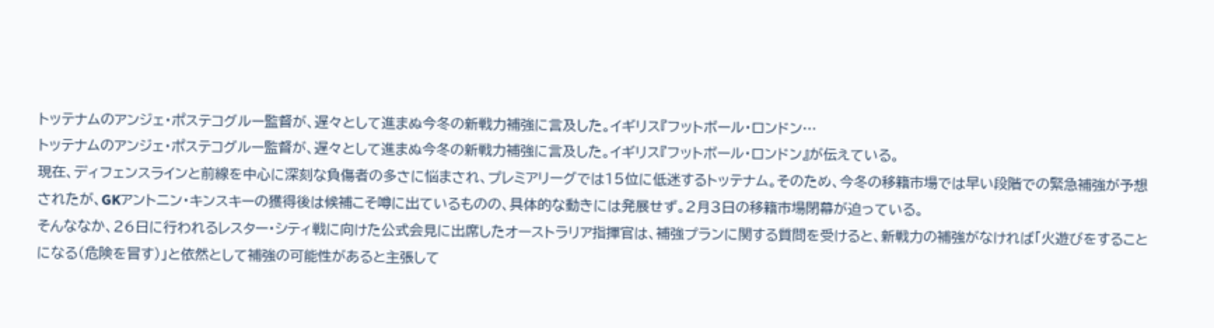トッテナムのアンジェ・ポステコグルー監督が、遅々として進まぬ今冬の新戦力補強に言及した。イギリス『フットボール・ロンドン…
トッテナムのアンジェ・ポステコグルー監督が、遅々として進まぬ今冬の新戦力補強に言及した。イギリス『フットボール・ロンドン』が伝えている。
現在、ディフェンスラインと前線を中心に深刻な負傷者の多さに悩まされ、プレミアリーグでは15位に低迷するトッテナム。そのため、今冬の移籍市場では早い段階での緊急補強が予想されたが、GKアントニン・キンスキーの獲得後は候補こそ噂に出ているものの、具体的な動きには発展せず。2月3日の移籍市場閉幕が迫っている。
そんななか、26日に行われるレスター・シティ戦に向けた公式会見に出席したオーストラリア指揮官は、補強プランに関する質問を受けると、新戦力の補強がなければ「火遊びをすることになる(危険を冒す)」と依然として補強の可能性があると主張して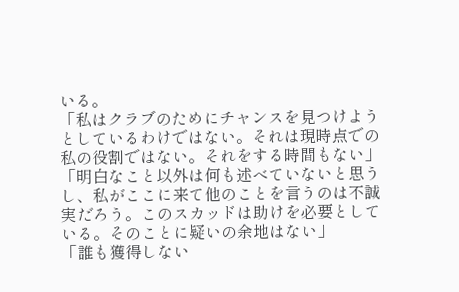いる。
「私はクラブのためにチャンスを見つけようとしているわけではない。それは現時点での私の役割ではない。それをする時間もない」
「明白なこと以外は何も述べていないと思うし、私がここに来て他のことを言うのは不誠実だろう。このスカッドは助けを必要としている。そのことに疑いの余地はない」
「誰も獲得しない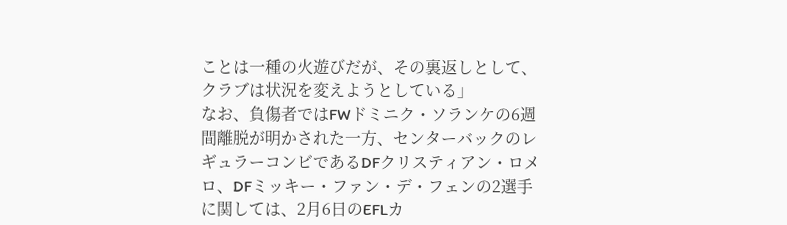ことは一種の火遊びだが、その裏返しとして、クラブは状況を変えようとしている」
なお、負傷者ではFWドミニク・ソランケの6週間離脱が明かされた一方、センターバックのレギュラーコンビであるDFクリスティアン・ロメロ、DFミッキー・ファン・デ・フェンの2選手に関しては、2月6日のEFLカ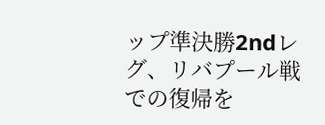ップ準決勝2ndレグ、リバプール戦での復帰を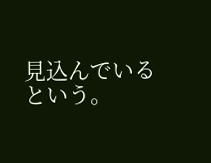見込んでいるという。